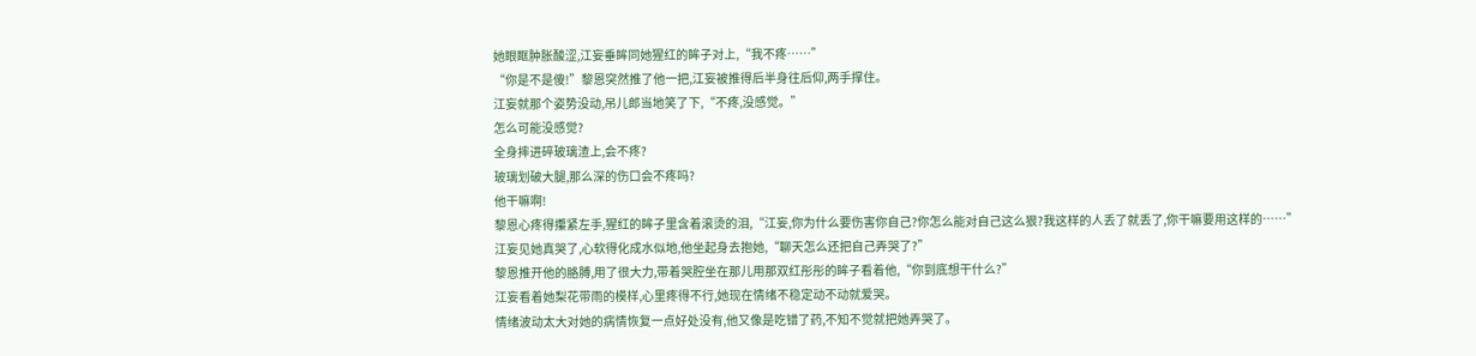她眼眶肿胀酸涩,江妄垂眸同她猩红的眸子对上,“我不疼……”
“你是不是傻!”黎恩突然推了他一把,江妄被推得后半身往后仰,两手撑住。
江妄就那个姿势没动,吊儿郎当地笑了下,“不疼,没感觉。”
怎么可能没感觉?
全身摔进碎玻璃渣上,会不疼?
玻璃划破大腿,那么深的伤口会不疼吗?
他干嘛啊!
黎恩心疼得攥紧左手,猩红的眸子里含着滚烫的泪,“江妄,你为什么要伤害你自己?你怎么能对自己这么狠?我这样的人丢了就丢了,你干嘛要用这样的……”
江妄见她真哭了,心软得化成水似地,他坐起身去抱她,“聊天怎么还把自己弄哭了?”
黎恩推开他的胳膊,用了很大力,带着哭腔坐在那儿用那双红彤彤的眸子看着他,“你到底想干什么?”
江妄看着她梨花带雨的模样,心里疼得不行,她现在情绪不稳定动不动就爱哭。
情绪波动太大对她的病情恢复一点好处没有,他又像是吃错了药,不知不觉就把她弄哭了。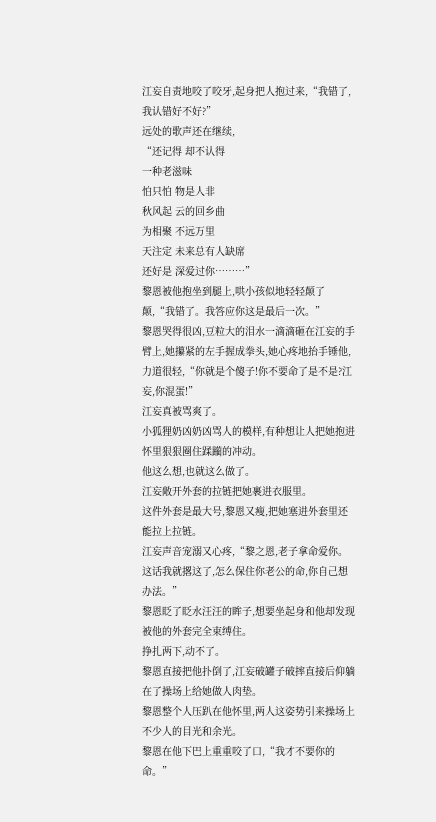江妄自责地咬了咬牙,起身把人抱过来,“我错了,我认错好不好?”
远处的歌声还在继续,
“还记得 却不认得
一种老滋味
怕只怕 物是人非
秋风起 云的回乡曲
为相聚 不远万里
天注定 未来总有人缺席
还好是 深爱过你………”
黎恩被他抱坐到腿上,哄小孩似地轻轻颠了颠,“我错了。我答应你这是最后一次。”
黎恩哭得很凶,豆粒大的泪水一滴滴砸在江妄的手臂上,她攥紧的左手握成拳头,她心疼地抬手锤他,力道很轻,“你就是个傻子!你不要命了是不是?江妄,你混蛋!”
江妄真被骂爽了。
小狐狸奶凶奶凶骂人的模样,有种想让人把她抱进怀里狠狠圈住蹂躏的冲动。
他这么想,也就这么做了。
江妄敞开外套的拉链把她裹进衣服里。
这件外套是最大号,黎恩又瘦,把她塞进外套里还能拉上拉链。
江妄声音宠溺又心疼,“黎之恩,老子拿命爱你。这话我就撂这了,怎么保住你老公的命,你自己想办法。”
黎恩眨了眨水汪汪的眸子,想要坐起身和他却发现被他的外套完全束缚住。
挣扎两下,动不了。
黎恩直接把他扑倒了,江妄破罐子破摔直接后仰躺在了操场上给她做人肉垫。
黎恩整个人压趴在他怀里,两人这姿势引来操场上不少人的目光和余光。
黎恩在他下巴上重重咬了口,“我才不要你的命。”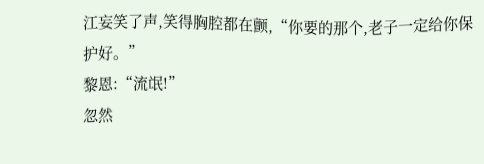江妄笑了声,笑得胸腔都在颤,“你要的那个,老子一定给你保护好。”
黎恩:“流氓!”
忽然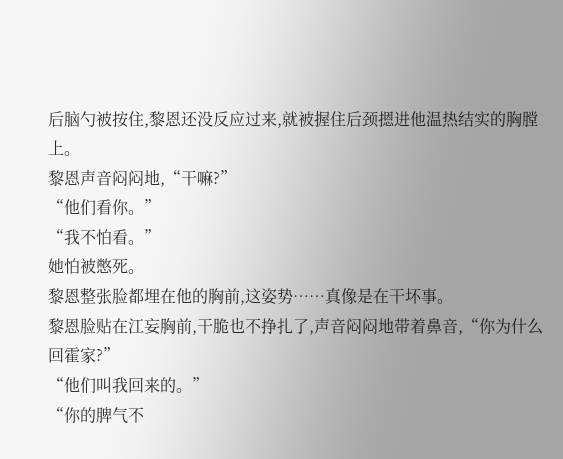后脑勺被按住,黎恩还没反应过来,就被握住后颈摁进他温热结实的胸膛上。
黎恩声音闷闷地,“干嘛?”
“他们看你。”
“我不怕看。”
她怕被憋死。
黎恩整张脸都埋在他的胸前,这姿势……真像是在干坏事。
黎恩脸贴在江妄胸前,干脆也不挣扎了,声音闷闷地带着鼻音,“你为什么回霍家?”
“他们叫我回来的。”
“你的脾气不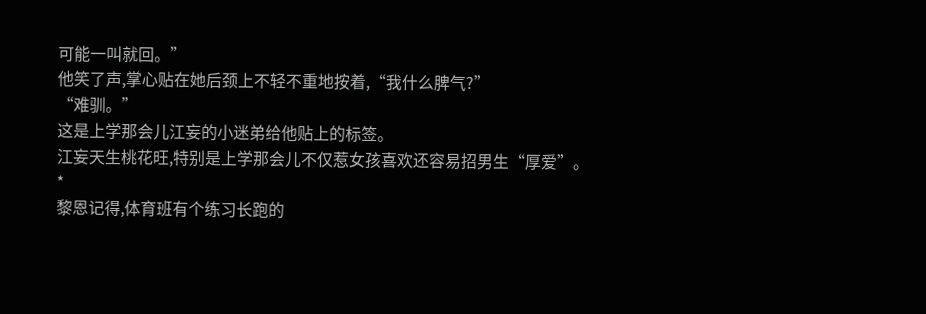可能一叫就回。”
他笑了声,掌心贴在她后颈上不轻不重地按着,“我什么脾气?”
“难驯。”
这是上学那会儿江妄的小迷弟给他贴上的标签。
江妄天生桃花旺,特别是上学那会儿不仅惹女孩喜欢还容易招男生“厚爱”。
*
黎恩记得,体育班有个练习长跑的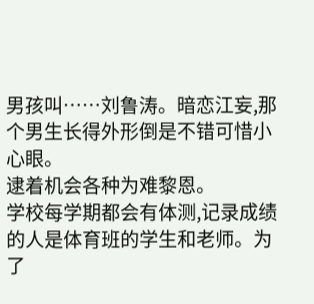男孩叫……刘鲁涛。暗恋江妄,那个男生长得外形倒是不错可惜小心眼。
逮着机会各种为难黎恩。
学校每学期都会有体测,记录成绩的人是体育班的学生和老师。为了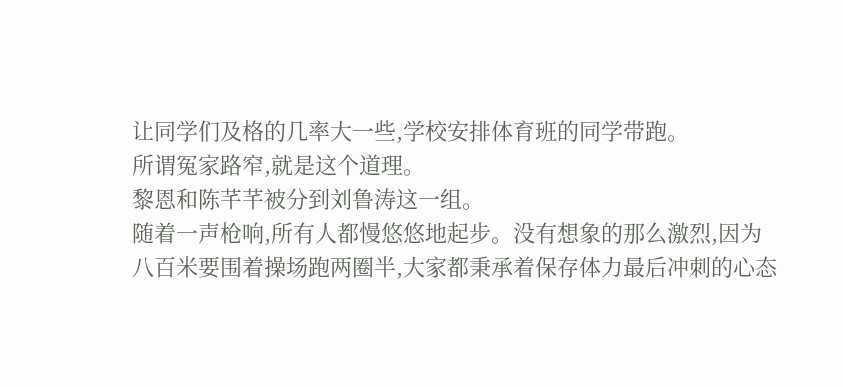让同学们及格的几率大一些,学校安排体育班的同学带跑。
所谓冤家路窄,就是这个道理。
黎恩和陈芊芊被分到刘鲁涛这一组。
随着一声枪响,所有人都慢悠悠地起步。没有想象的那么激烈,因为八百米要围着操场跑两圈半,大家都秉承着保存体力最后冲刺的心态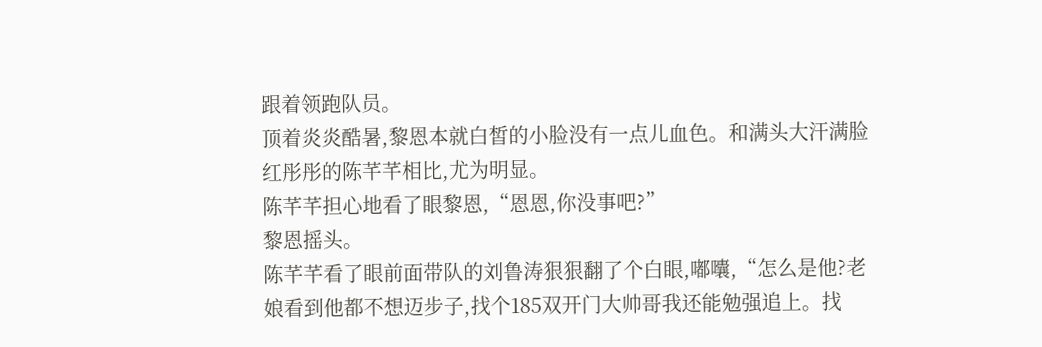跟着领跑队员。
顶着炎炎酷暑,黎恩本就白皙的小脸没有一点儿血色。和满头大汗满脸红彤彤的陈芊芊相比,尤为明显。
陈芊芊担心地看了眼黎恩,“恩恩,你没事吧?”
黎恩摇头。
陈芊芊看了眼前面带队的刘鲁涛狠狠翻了个白眼,嘟囔,“怎么是他?老娘看到他都不想迈步子,找个185双开门大帅哥我还能勉强追上。找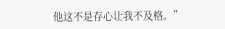他这不是存心让我不及格。”